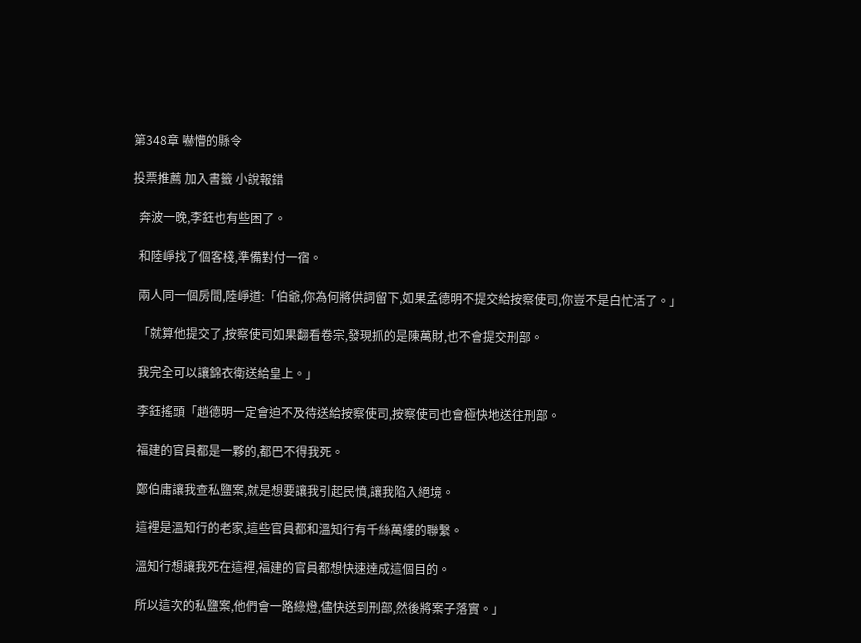第348章 嚇懵的縣令

投票推薦 加入書籤 小說報錯

  奔波一晚,李鈺也有些困了。

  和陸崢找了個客棧,準備對付一宿。

  兩人同一個房間,陸崢道:「伯爺,你為何將供詞留下,如果孟德明不提交給按察使司,你豈不是白忙活了。」

  「就算他提交了,按察使司如果翻看卷宗,發現抓的是陳萬財,也不會提交刑部。

  我完全可以讓錦衣衛送給皇上。」

  李鈺搖頭「趙德明一定會迫不及待送給按察使司,按察使司也會極快地送往刑部。

  福建的官員都是一夥的,都巴不得我死。

  鄭伯庸讓我查私鹽案,就是想要讓我引起民憤,讓我陷入絕境。

  這裡是溫知行的老家,這些官員都和溫知行有千絲萬縷的聯繫。

  溫知行想讓我死在這裡,福建的官員都想快速達成這個目的。

  所以這次的私鹽案,他們會一路綠燈,儘快送到刑部,然後將案子落實。」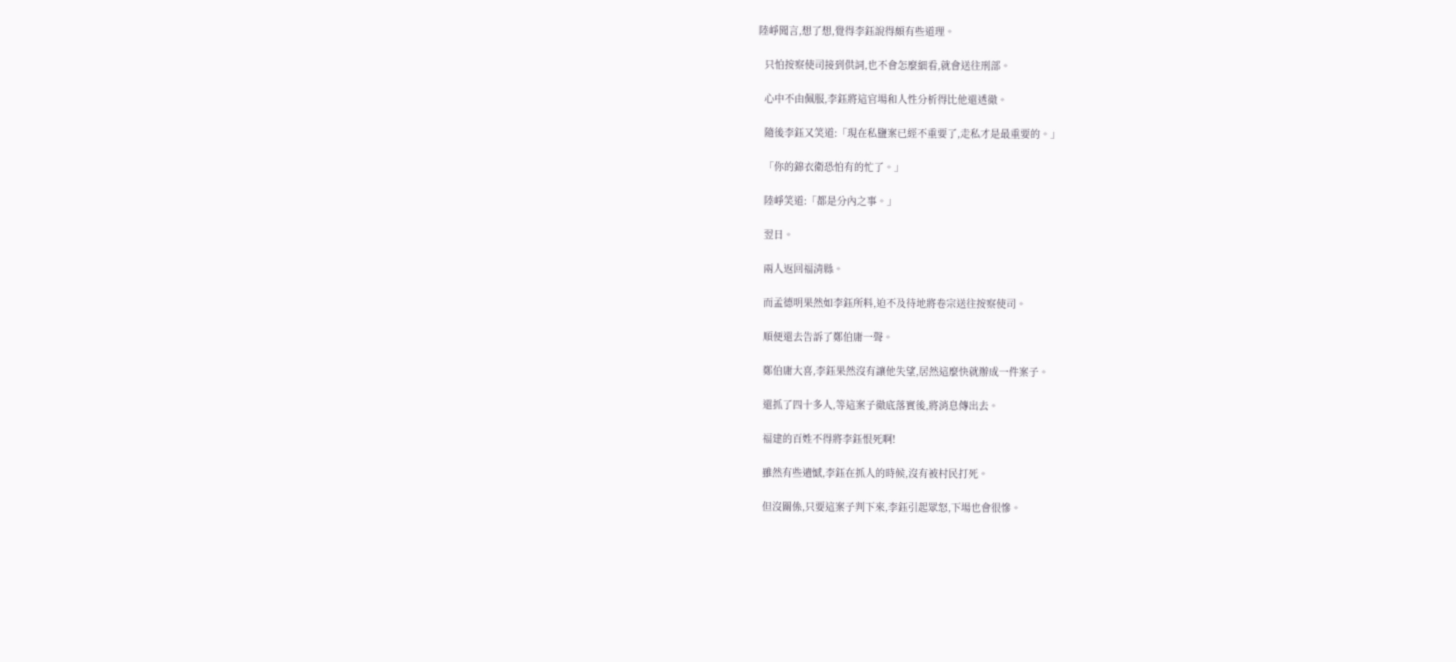陸崢聞言,想了想,覺得李鈺說得頗有些道理。

  只怕按察使司接到供詞,也不會怎麼細看,就會送往刑部。

  心中不由佩服,李鈺將這官場和人性分析得比他還透徹。

  隨後李鈺又笑道:「現在私鹽案已經不重要了,走私才是最重要的。」

  「你的錦衣衛恐怕有的忙了。」

  陸崢笑道:「都是分內之事。」

  翌日。

  兩人返回福清縣。

  而孟德明果然如李鈺所料,迫不及待地將卷宗送往按察使司。

  順便還去告訴了鄭伯庸一聲。

  鄭伯庸大喜,李鈺果然沒有讓他失望,居然這麼快就辦成一件案子。

  還抓了四十多人,等這案子徹底落實後,將消息傳出去。

  福建的百姓不得將李鈺恨死啊!

  雖然有些遺憾,李鈺在抓人的時候,沒有被村民打死。

  但沒關係,只要這案子判下來,李鈺引起眾怒,下場也會很慘。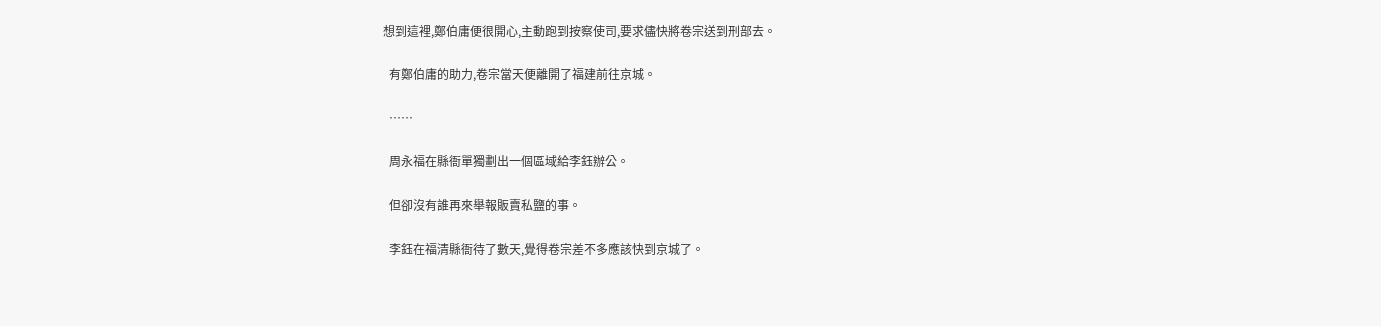想到這裡,鄭伯庸便很開心,主動跑到按察使司,要求儘快將卷宗送到刑部去。

  有鄭伯庸的助力,卷宗當天便離開了福建前往京城。

  ……

  周永福在縣衙單獨劃出一個區域給李鈺辦公。

  但卻沒有誰再來舉報販賣私鹽的事。

  李鈺在福清縣衙待了數天,覺得卷宗差不多應該快到京城了。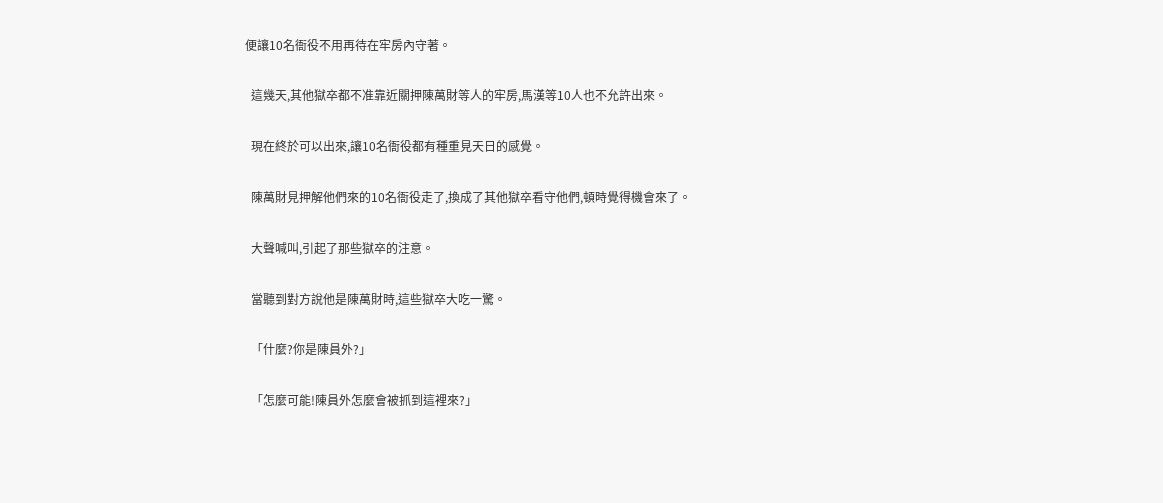便讓10名衙役不用再待在牢房內守著。

  這幾天,其他獄卒都不准靠近關押陳萬財等人的牢房,馬漢等10人也不允許出來。

  現在終於可以出來,讓10名衙役都有種重見天日的感覺。

  陳萬財見押解他們來的10名衙役走了,換成了其他獄卒看守他們,頓時覺得機會來了。

  大聲喊叫,引起了那些獄卒的注意。

  當聽到對方說他是陳萬財時,這些獄卒大吃一驚。

  「什麼?你是陳員外?」

  「怎麼可能!陳員外怎麼會被抓到這裡來?」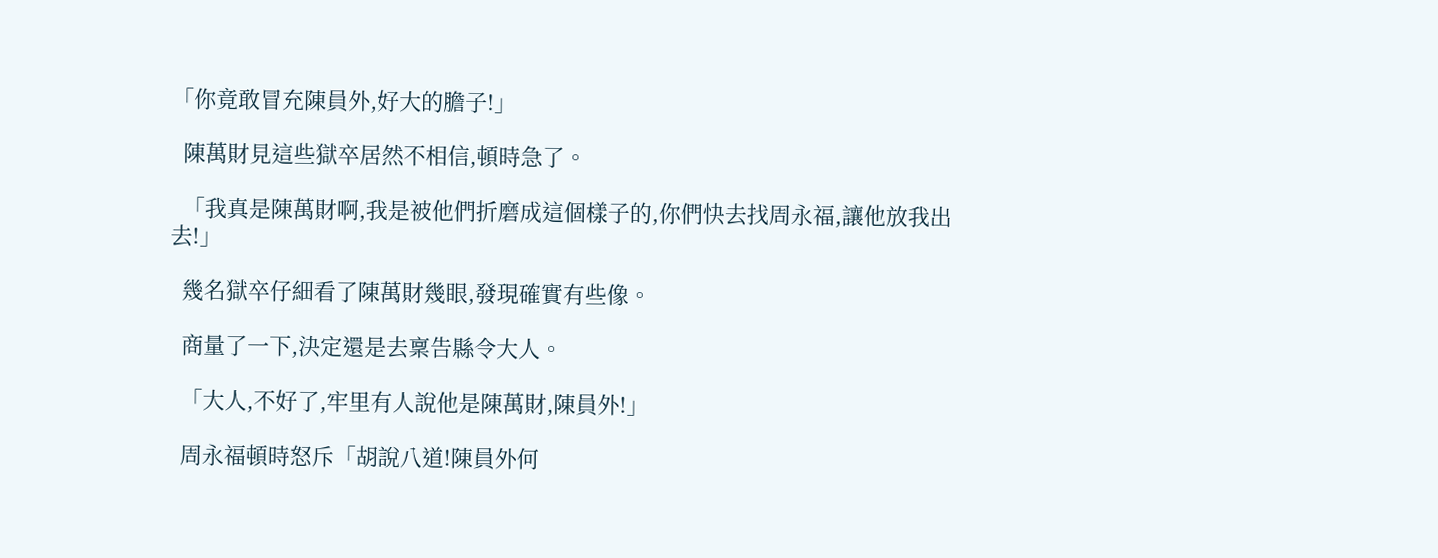「你竟敢冒充陳員外,好大的膽子!」

  陳萬財見這些獄卒居然不相信,頓時急了。

  「我真是陳萬財啊,我是被他們折磨成這個樣子的,你們快去找周永福,讓他放我出去!」

  幾名獄卒仔細看了陳萬財幾眼,發現確實有些像。

  商量了一下,決定還是去稟告縣令大人。

  「大人,不好了,牢里有人說他是陳萬財,陳員外!」

  周永福頓時怒斥「胡說八道!陳員外何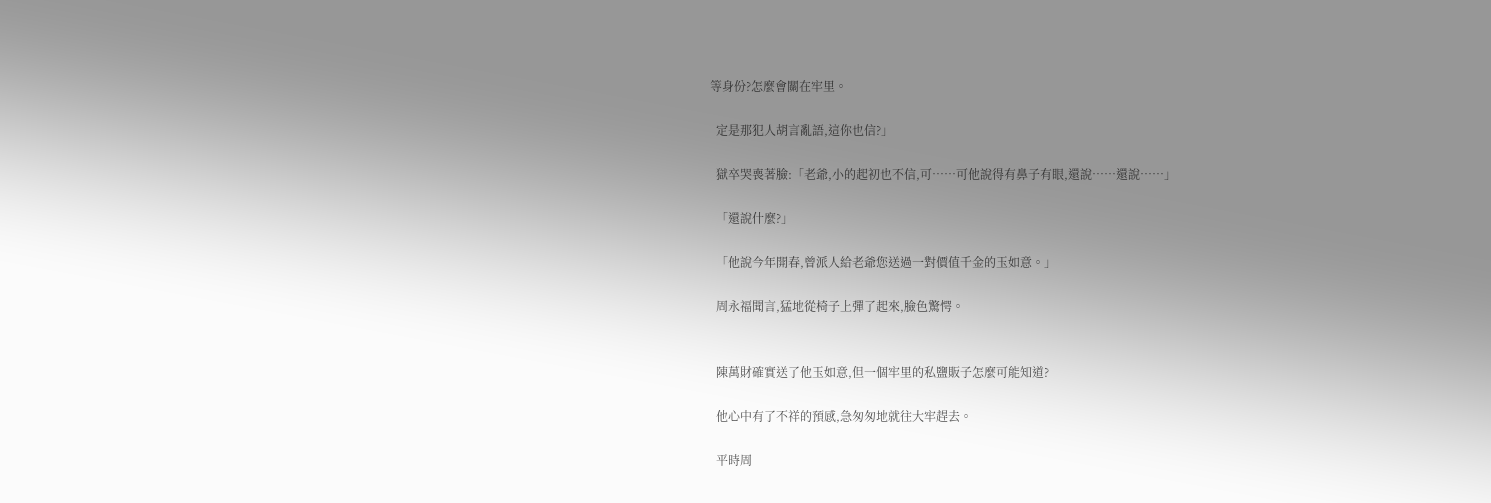等身份?怎麼會關在牢里。

  定是那犯人胡言亂語,這你也信?」

  獄卒哭喪著臉:「老爺,小的起初也不信,可……可他說得有鼻子有眼,還說……還說……」

  「還說什麼?」

  「他說今年開春,曾派人給老爺您送過一對價值千金的玉如意。」

  周永福聞言,猛地從椅子上彈了起來,臉色驚愕。


  陳萬財確實送了他玉如意,但一個牢里的私鹽販子怎麼可能知道?

  他心中有了不祥的預感,急匆匆地就往大牢趕去。

  平時周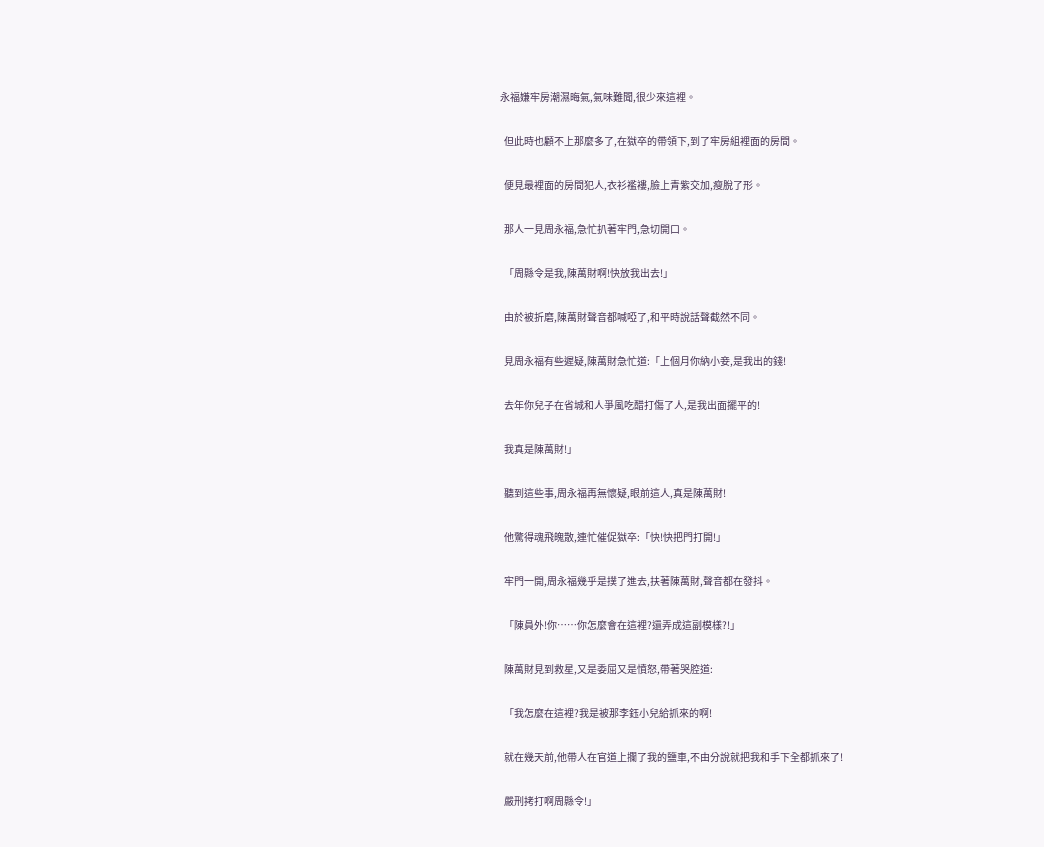永福嫌牢房潮濕晦氣,氣味難聞,很少來這裡。

  但此時也顧不上那麼多了,在獄卒的帶領下,到了牢房組裡面的房間。

  便見最裡面的房間犯人,衣衫襤褸,臉上青紫交加,瘦脫了形。

  那人一見周永福,急忙扒著牢門,急切開口。

  「周縣令是我,陳萬財啊!快放我出去!」

  由於被折磨,陳萬財聲音都喊啞了,和平時說話聲截然不同。

  見周永福有些遲疑,陳萬財急忙道:「上個月你納小妾,是我出的錢!

  去年你兒子在省城和人爭風吃醋打傷了人,是我出面擺平的!

  我真是陳萬財!」

  聽到這些事,周永福再無懷疑,眼前這人,真是陳萬財!

  他驚得魂飛魄散,連忙催促獄卒:「快!快把門打開!」

  牢門一開,周永福幾乎是撲了進去,扶著陳萬財,聲音都在發抖。

  「陳員外!你……你怎麼會在這裡?還弄成這副模樣?!」

  陳萬財見到救星,又是委屈又是憤怒,帶著哭腔道:

  「我怎麼在這裡?我是被那李鈺小兒給抓來的啊!

  就在幾天前,他帶人在官道上攔了我的鹽車,不由分說就把我和手下全都抓來了!

  嚴刑拷打啊周縣令!」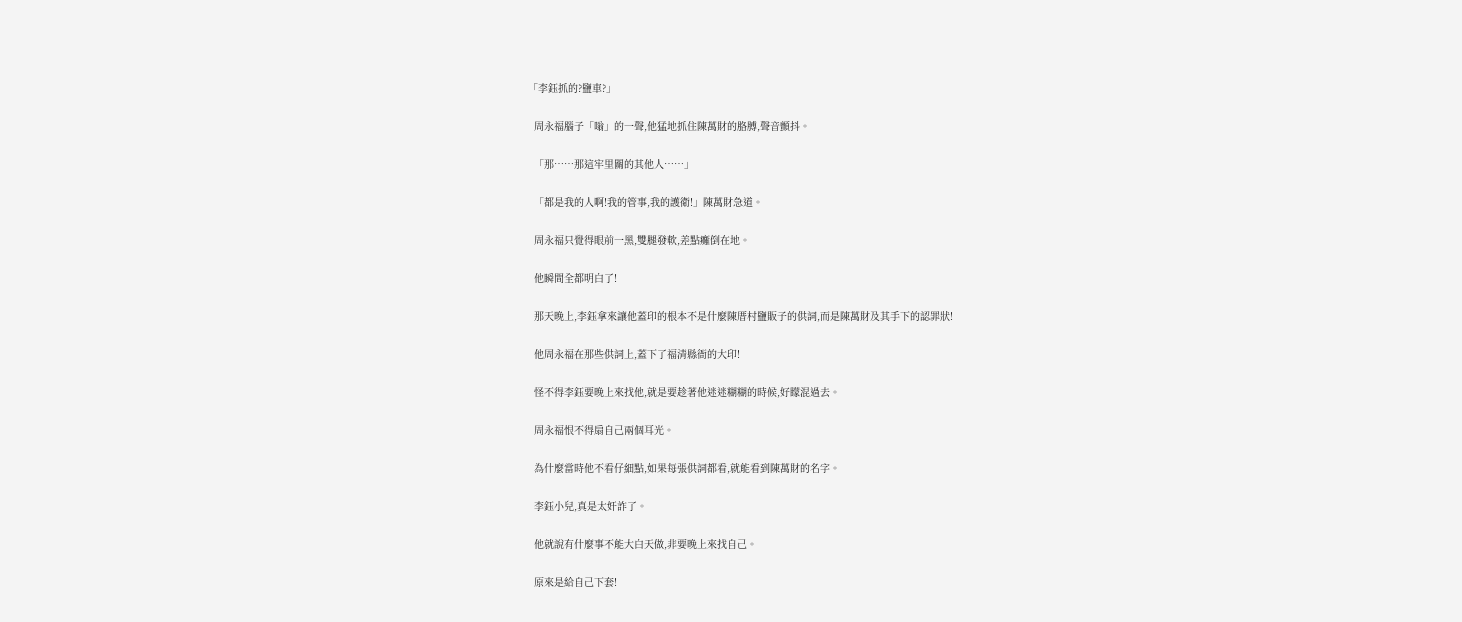「李鈺抓的?鹽車?」

  周永福腦子「嗡」的一聲,他猛地抓住陳萬財的胳膊,聲音顫抖。

  「那……那這牢里關的其他人……」

  「都是我的人啊!我的管事,我的護衛!」陳萬財急道。

  周永福只覺得眼前一黑,雙腿發軟,差點癱倒在地。

  他瞬間全都明白了!

  那天晚上,李鈺拿來讓他蓋印的根本不是什麼陳厝村鹽販子的供詞,而是陳萬財及其手下的認罪狀!

  他周永福在那些供詞上,蓋下了福清縣衙的大印!

  怪不得李鈺要晚上來找他,就是要趁著他迷迷糊糊的時候,好矇混過去。

  周永福恨不得扇自己兩個耳光。

  為什麼當時他不看仔細點,如果每張供詞都看,就能看到陳萬財的名字。

  李鈺小兒,真是太奸詐了。

  他就說有什麼事不能大白天做,非要晚上來找自己。

  原來是給自己下套!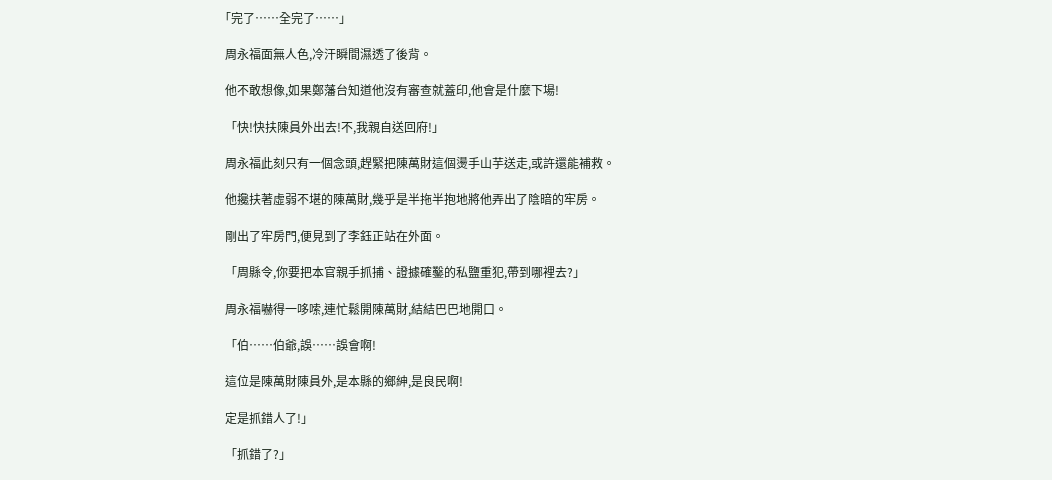「完了……全完了……」

  周永福面無人色,冷汗瞬間濕透了後背。

  他不敢想像,如果鄭藩台知道他沒有審查就蓋印,他會是什麼下場!

  「快!快扶陳員外出去!不,我親自送回府!」

  周永福此刻只有一個念頭,趕緊把陳萬財這個燙手山芋送走,或許還能補救。

  他攙扶著虛弱不堪的陳萬財,幾乎是半拖半抱地將他弄出了陰暗的牢房。

  剛出了牢房門,便見到了李鈺正站在外面。

  「周縣令,你要把本官親手抓捕、證據確鑿的私鹽重犯,帶到哪裡去?」

  周永福嚇得一哆嗦,連忙鬆開陳萬財,結結巴巴地開口。

  「伯……伯爺,誤……誤會啊!

  這位是陳萬財陳員外,是本縣的鄉紳,是良民啊!

  定是抓錯人了!」

  「抓錯了?」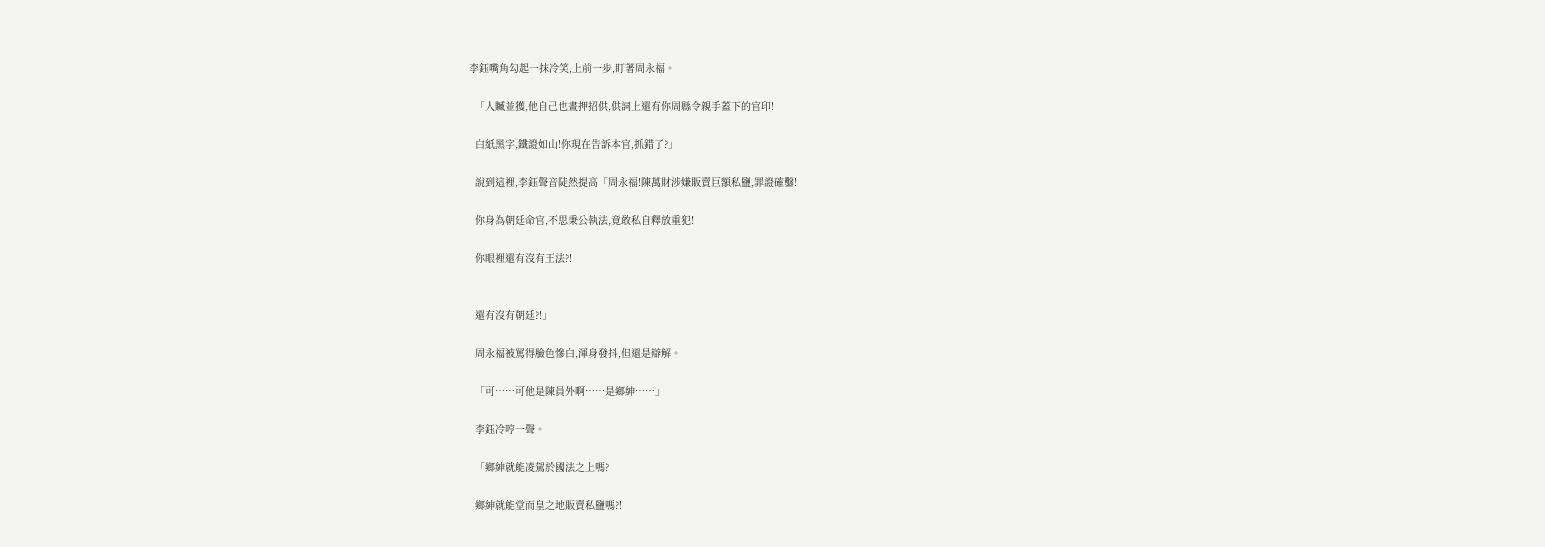李鈺嘴角勾起一抹冷笑,上前一步,盯著周永福。

  「人贓並獲,他自己也畫押招供,供詞上還有你周縣令親手蓋下的官印!

  白紙黑字,鐵證如山!你現在告訴本官,抓錯了?」

  說到這裡,李鈺聲音陡然提高「周永福!陳萬財涉嫌販賣巨額私鹽,罪證確鑿!

  你身為朝廷命官,不思秉公執法,竟敢私自釋放重犯!

  你眼裡還有沒有王法?!


  還有沒有朝廷?!」

  周永福被罵得臉色慘白,渾身發抖,但還是辯解。

  「可……可他是陳員外啊……是鄉紳……」

  李鈺冷哼一聲。

  「鄉紳就能凌駕於國法之上嗎?

  鄉紳就能堂而皇之地販賣私鹽嗎?!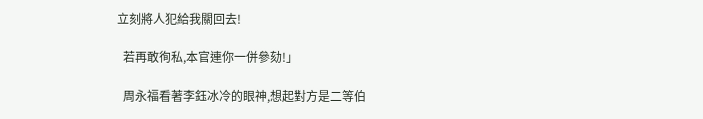立刻將人犯給我關回去!

  若再敢徇私,本官連你一併參劾!」

  周永福看著李鈺冰冷的眼神,想起對方是二等伯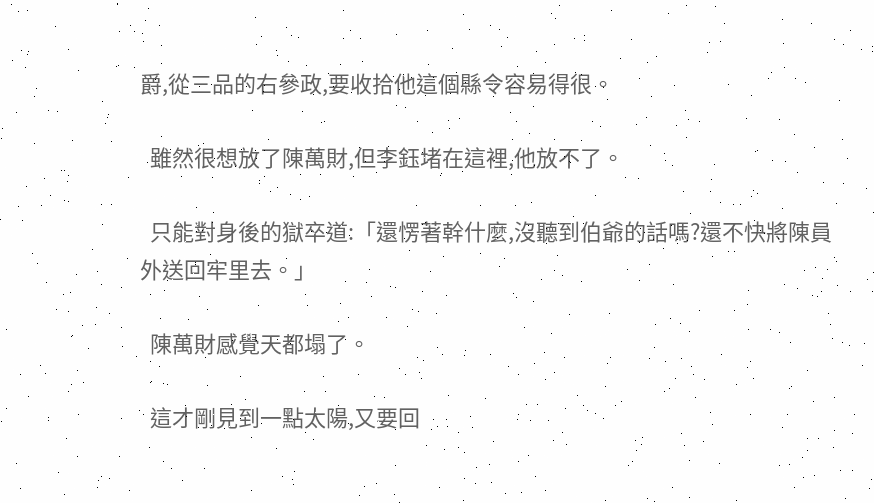爵,從三品的右參政,要收拾他這個縣令容易得很。

  雖然很想放了陳萬財,但李鈺堵在這裡,他放不了。

  只能對身後的獄卒道:「還愣著幹什麼,沒聽到伯爺的話嗎?還不快將陳員外送回牢里去。」

  陳萬財感覺天都塌了。

  這才剛見到一點太陽,又要回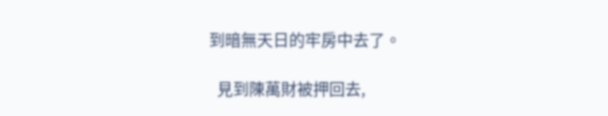到暗無天日的牢房中去了。

  見到陳萬財被押回去,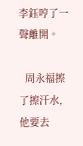李鈺哼了一聲離開。

  周永福擦了擦汗水,他要去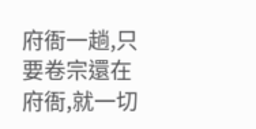府衙一趟,只要卷宗還在府衙,就一切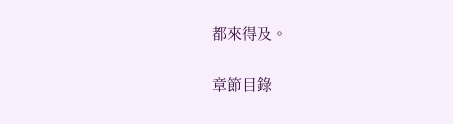都來得及。

章節目錄